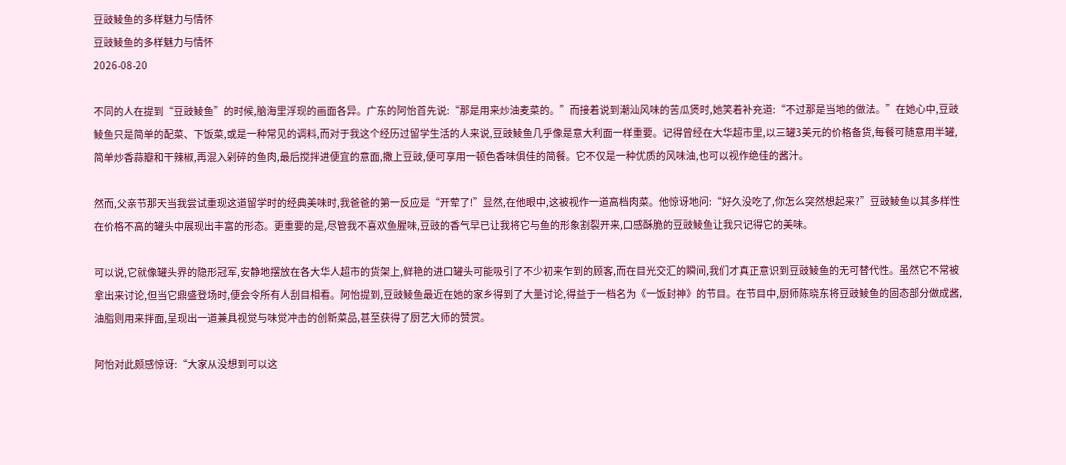豆豉鲮鱼的多样魅力与情怀
豆豉鲮鱼的多样魅力与情怀
2026-08-20

不同的人在提到“豆豉鲮鱼”的时候,脑海里浮现的画面各异。广东的阿怡首先说:“那是用来炒油麦菜的。”而接着说到潮汕风味的苦瓜煲时,她笑着补充道:“不过那是当地的做法。”在她心中,豆豉鲮鱼只是简单的配菜、下饭菜,或是一种常见的调料,而对于我这个经历过留学生活的人来说,豆豉鲮鱼几乎像是意大利面一样重要。记得曾经在大华超市里,以三罐3美元的价格备货,每餐可随意用半罐,简单炒香蒜瓣和干辣椒,再混入剁碎的鱼肉,最后搅拌进便宜的意面,撒上豆豉,便可享用一顿色香味俱佳的简餐。它不仅是一种优质的风味油,也可以视作绝佳的酱汁。

然而,父亲节那天当我尝试重现这道留学时的经典美味时,我爸爸的第一反应是“开荤了!”显然,在他眼中,这被视作一道高档肉菜。他惊讶地问:“好久没吃了,你怎么突然想起来?”豆豉鲮鱼以其多样性在价格不高的罐头中展现出丰富的形态。更重要的是,尽管我不喜欢鱼腥味,豆豉的香气早已让我将它与鱼的形象割裂开来,口感酥脆的豆豉鲮鱼让我只记得它的美味。

可以说,它就像罐头界的隐形冠军,安静地摆放在各大华人超市的货架上,鲜艳的进口罐头可能吸引了不少初来乍到的顾客,而在目光交汇的瞬间,我们才真正意识到豆豉鲮鱼的无可替代性。虽然它不常被拿出来讨论,但当它鼎盛登场时,便会令所有人刮目相看。阿怡提到,豆豉鲮鱼最近在她的家乡得到了大量讨论,得益于一档名为《一饭封神》的节目。在节目中,厨师陈晓东将豆豉鲮鱼的固态部分做成酱,油脂则用来拌面,呈现出一道兼具视觉与味觉冲击的创新菜品,甚至获得了厨艺大师的赞赏。

阿怡对此颇感惊讶:“大家从没想到可以这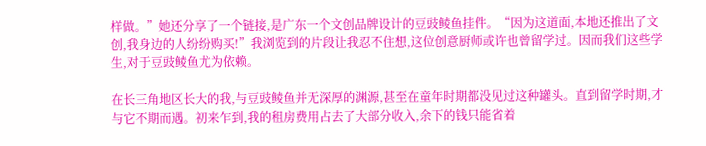样做。”她还分享了一个链接,是广东一个文创品牌设计的豆豉鲮鱼挂件。“因为这道面,本地还推出了文创,我身边的人纷纷购买!”我浏览到的片段让我忍不住想,这位创意厨师或许也曾留学过。因而我们这些学生,对于豆豉鲮鱼尤为依赖。

在长三角地区长大的我,与豆豉鲮鱼并无深厚的渊源,甚至在童年时期都没见过这种罐头。直到留学时期,才与它不期而遇。初来乍到,我的租房费用占去了大部分收入,余下的钱只能省着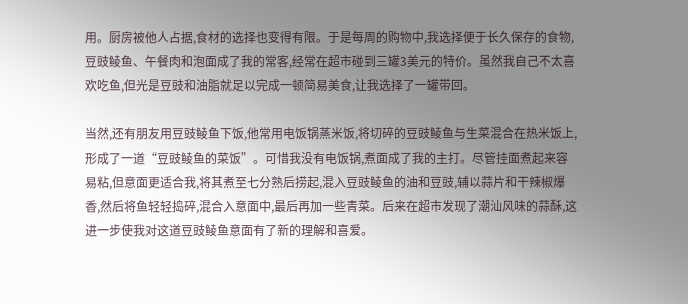用。厨房被他人占据,食材的选择也变得有限。于是每周的购物中,我选择便于长久保存的食物,豆豉鲮鱼、午餐肉和泡面成了我的常客,经常在超市碰到三罐3美元的特价。虽然我自己不太喜欢吃鱼,但光是豆豉和油脂就足以完成一顿简易美食,让我选择了一罐带回。

当然,还有朋友用豆豉鲮鱼下饭,他常用电饭锅蒸米饭,将切碎的豆豉鲮鱼与生菜混合在热米饭上,形成了一道“豆豉鲮鱼的菜饭”。可惜我没有电饭锅,煮面成了我的主打。尽管挂面煮起来容易粘,但意面更适合我,将其煮至七分熟后捞起,混入豆豉鲮鱼的油和豆豉,辅以蒜片和干辣椒爆香,然后将鱼轻轻捣碎,混合入意面中,最后再加一些青菜。后来在超市发现了潮汕风味的蒜酥,这进一步使我对这道豆豉鲮鱼意面有了新的理解和喜爱。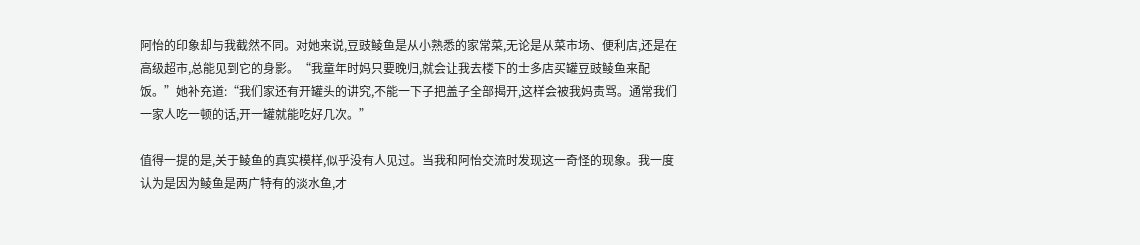阿怡的印象却与我截然不同。对她来说,豆豉鲮鱼是从小熟悉的家常菜,无论是从菜市场、便利店,还是在高级超市,总能见到它的身影。“我童年时妈只要晚归,就会让我去楼下的士多店买罐豆豉鲮鱼来配饭。”她补充道:“我们家还有开罐头的讲究,不能一下子把盖子全部揭开,这样会被我妈责骂。通常我们一家人吃一顿的话,开一罐就能吃好几次。”

值得一提的是,关于鲮鱼的真实模样,似乎没有人见过。当我和阿怡交流时发现这一奇怪的现象。我一度认为是因为鲮鱼是两广特有的淡水鱼,才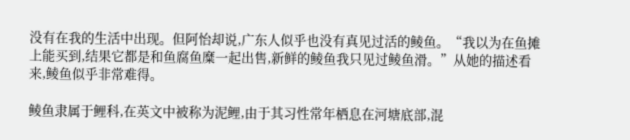没有在我的生活中出现。但阿怡却说,广东人似乎也没有真见过活的鲮鱼。“我以为在鱼摊上能买到,结果它都是和鱼腐鱼糜一起出售,新鲜的鲮鱼我只见过鲮鱼滑。”从她的描述看来,鲮鱼似乎非常难得。

鲮鱼隶属于鲤科,在英文中被称为泥鲤,由于其习性常年栖息在河塘底部,混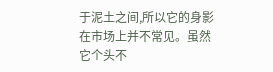于泥土之间,所以它的身影在市场上并不常见。虽然它个头不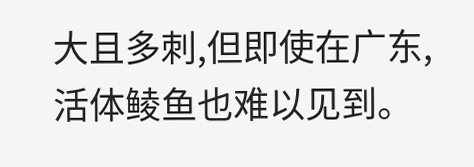大且多刺,但即使在广东,活体鲮鱼也难以见到。